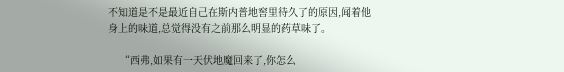不知道是不是最近自己在斯内普地窖里待久了的原因,闻着他身上的味道,总觉得没有之前那么明显的药草味了。

    “西弗,如果有一天伏地魔回来了,你怎么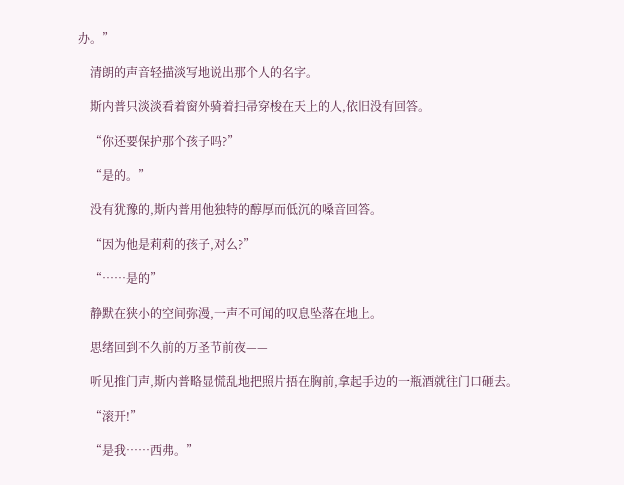办。”

    清朗的声音轻描淡写地说出那个人的名字。

    斯内普只淡淡看着窗外骑着扫帚穿梭在天上的人,依旧没有回答。

    “你还要保护那个孩子吗?”

    “是的。”

    没有犹豫的,斯内普用他独特的醇厚而低沉的嗓音回答。

    “因为他是莉莉的孩子,对么?”

    “……是的”

    静默在狭小的空间弥漫,一声不可闻的叹息坠落在地上。

    思绪回到不久前的万圣节前夜——

    听见推门声,斯内普略显慌乱地把照片捂在胸前,拿起手边的一瓶酒就往门口砸去。

    “滚开!”

    “是我……西弗。”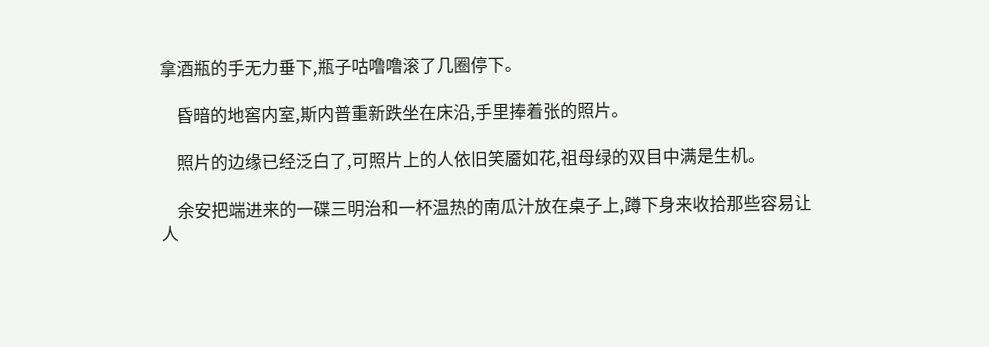拿酒瓶的手无力垂下,瓶子咕噜噜滚了几圈停下。

    昏暗的地窖内室,斯内普重新跌坐在床沿,手里捧着张的照片。

    照片的边缘已经泛白了,可照片上的人依旧笑靥如花,祖母绿的双目中满是生机。

    余安把端进来的一碟三明治和一杯温热的南瓜汁放在桌子上,蹲下身来收拾那些容易让人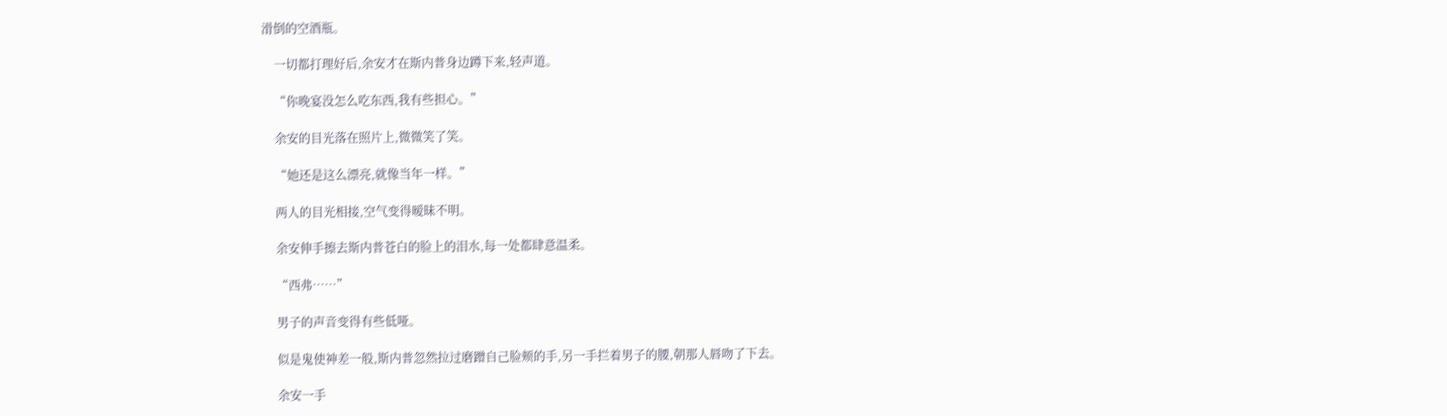滑倒的空酒瓶。

    一切都打理好后,余安才在斯内普身边蹲下来,轻声道。

    “你晚宴没怎么吃东西,我有些担心。”

    余安的目光落在照片上,微微笑了笑。

    “她还是这么漂亮,就像当年一样。”

    两人的目光相接,空气变得暧昧不明。

    余安伸手擦去斯内普苍白的脸上的泪水,每一处都肆意温柔。

    “西弗……”

    男子的声音变得有些低哑。

    似是鬼使神差一般,斯内普忽然拉过磨蹭自己脸颊的手,另一手拦着男子的腰,朝那人唇吻了下去。

    余安一手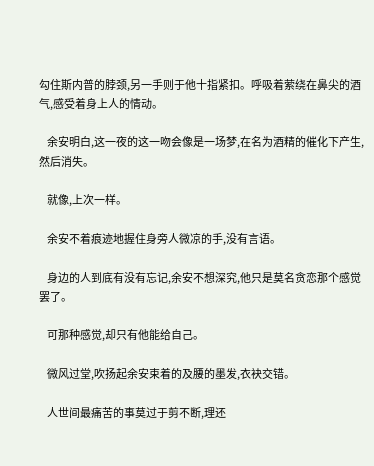勾住斯内普的脖颈,另一手则于他十指紧扣。呼吸着萦绕在鼻尖的酒气,感受着身上人的情动。

    余安明白,这一夜的这一吻会像是一场梦,在名为酒精的催化下产生,然后消失。

    就像,上次一样。

    余安不着痕迹地握住身旁人微凉的手,没有言语。

    身边的人到底有没有忘记,余安不想深究,他只是莫名贪恋那个感觉罢了。

    可那种感觉,却只有他能给自己。

    微风过堂,吹扬起余安束着的及腰的墨发,衣袂交错。

    人世间最痛苦的事莫过于剪不断,理还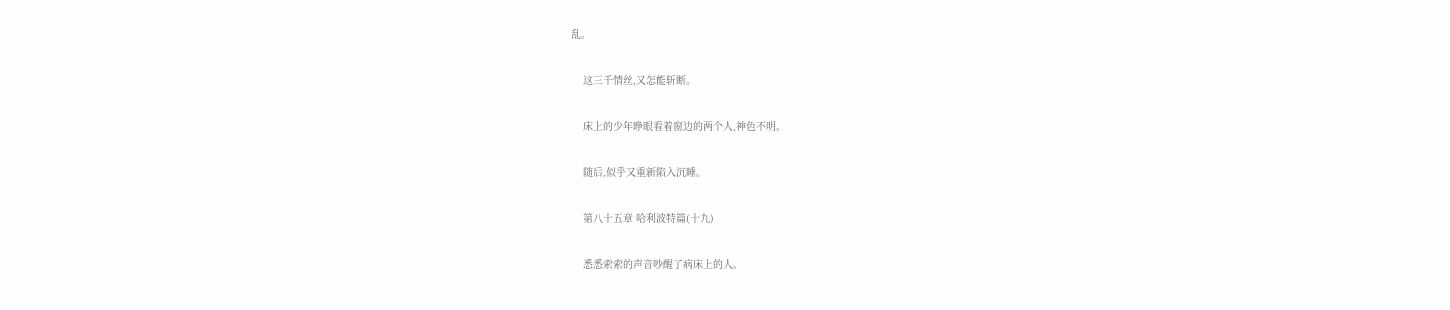乱。

    这三千情丝,又怎能斩断。

    床上的少年睁眼看着窗边的两个人,神色不明。

    随后,似乎又重新陷入沉睡。

    第八十五章 哈利波特篇(十九)

    悉悉索索的声音吵醒了病床上的人。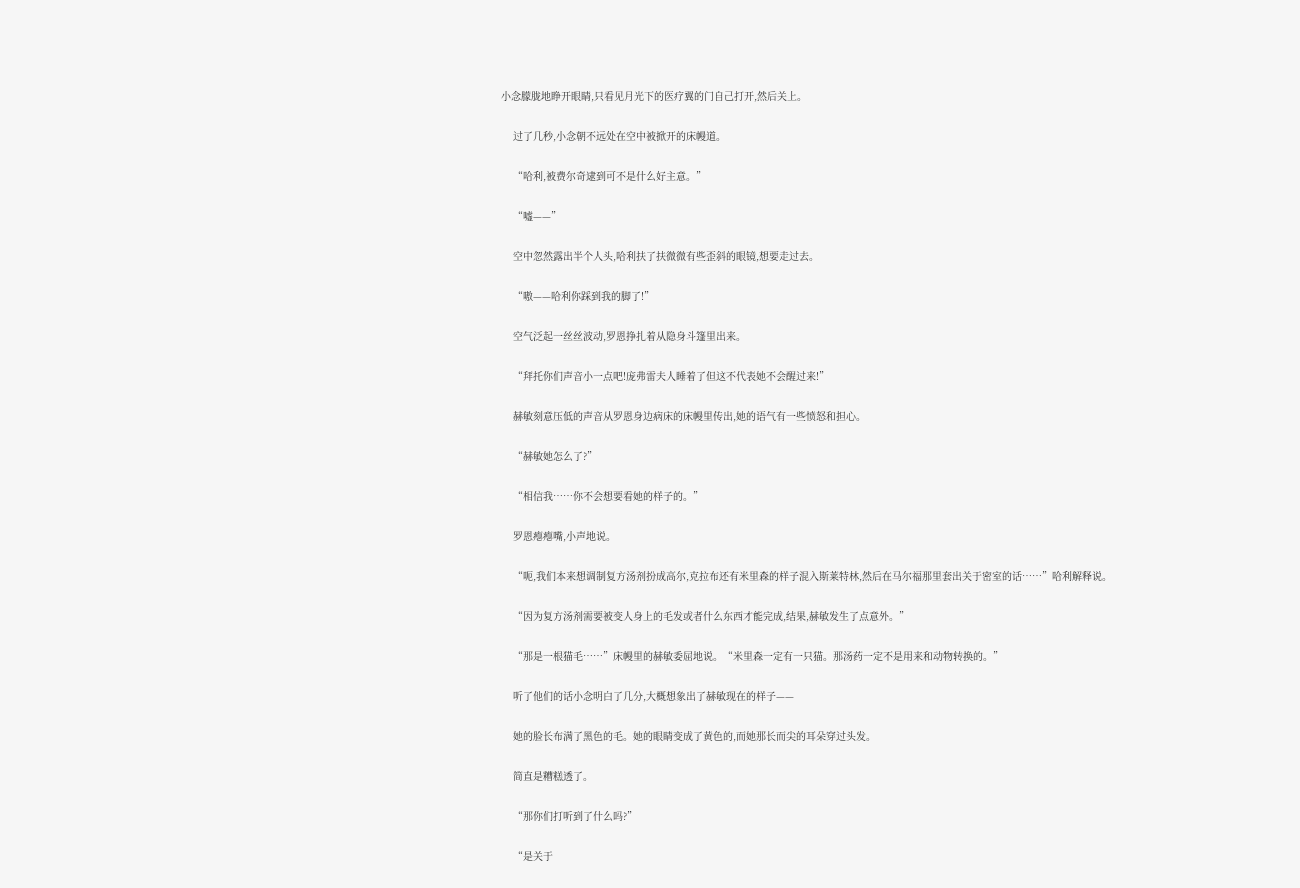小念朦胧地睁开眼睛,只看见月光下的医疗翼的门自己打开,然后关上。

    过了几秒,小念朝不远处在空中被掀开的床幔道。

    “哈利,被费尔奇逮到可不是什么好主意。”

    “嘘——”

    空中忽然露出半个人头,哈利扶了扶微微有些歪斜的眼镜,想要走过去。

    “嗷——哈利你踩到我的脚了!”

    空气泛起一丝丝波动,罗恩挣扎着从隐身斗篷里出来。

    “拜托你们声音小一点吧!庞弗雷夫人睡着了但这不代表她不会醒过来!”

    赫敏刻意压低的声音从罗恩身边病床的床幔里传出,她的语气有一些愤怒和担心。

    “赫敏她怎么了?”

    “相信我……你不会想要看她的样子的。”

    罗恩瘪瘪嘴,小声地说。

    “呃,我们本来想调制复方汤剂扮成高尔,克拉布还有米里森的样子混入斯莱特林,然后在马尔福那里套出关于密室的话……”哈利解释说。

    “因为复方汤剂需要被变人身上的毛发或者什么东西才能完成,结果,赫敏发生了点意外。”

    “那是一根猫毛……”床幔里的赫敏委屈地说。“米里森一定有一只猫。那汤药一定不是用来和动物转换的。”

    听了他们的话小念明白了几分,大概想象出了赫敏现在的样子——

    她的脸长布满了黑色的毛。她的眼睛变成了黄色的,而她那长而尖的耳朵穿过头发。

    简直是糟糕透了。

    “那你们打听到了什么吗?”

    “是关于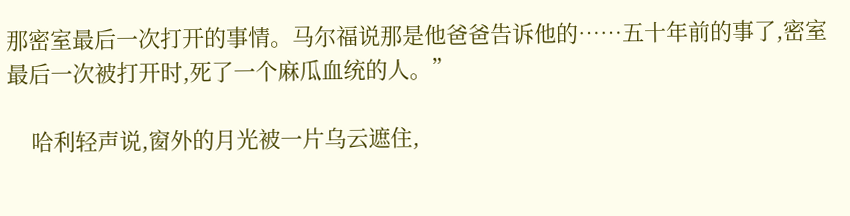那密室最后一次打开的事情。马尔福说那是他爸爸告诉他的……五十年前的事了,密室最后一次被打开时,死了一个麻瓜血统的人。”

    哈利轻声说,窗外的月光被一片乌云遮住,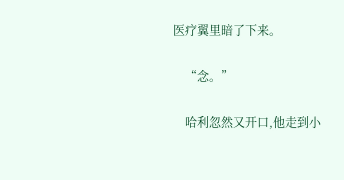医疗翼里暗了下来。

    “念。”

    哈利忽然又开口,他走到小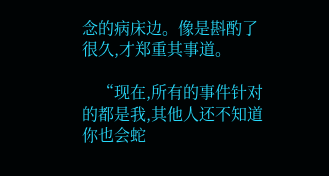念的病床边。像是斟酌了很久,才郑重其事道。

    “现在,所有的事件针对的都是我,其他人还不知道你也会蛇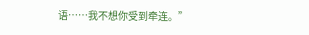语……我不想你受到牵连。”